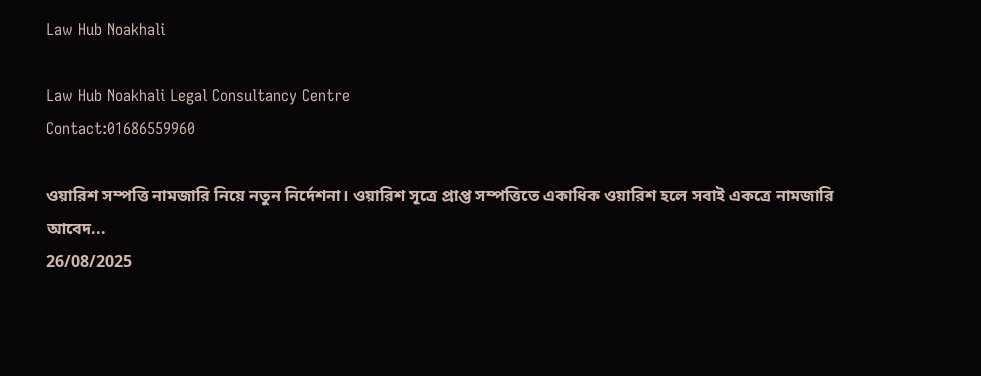Law Hub Noakhali

Law Hub Noakhali Legal Consultancy Centre
Contact:01686559960

ওয়ারিশ সম্পত্তি নামজারি নিয়ে নতুন নির্দেশনা। ওয়ারিশ সূত্রে প্রাপ্ত সম্পত্তিতে একাধিক ওয়ারিশ হলে সবাই একত্রে নামজারি আবেদ...
26/08/2025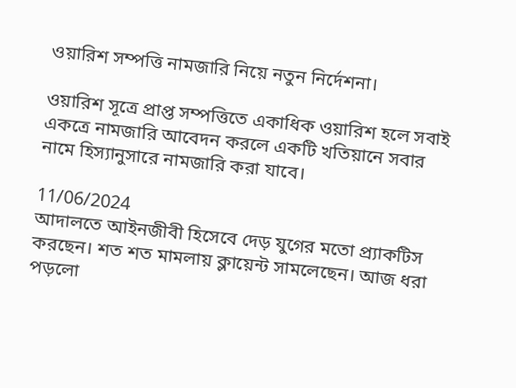ওয়ারিশ সম্পত্তি নামজারি নিয়ে নতুন নির্দেশনা।

ওয়ারিশ সূত্রে প্রাপ্ত সম্পত্তিতে একাধিক ওয়ারিশ হলে সবাই একত্রে নামজারি আবেদন করলে একটি খতিয়ানে সবার নামে হিস্যানুসারে নামজারি করা যাবে।

11/06/2024
আদালতে আইনজীবী হিসেবে দেড় যুগের মতো প্র্যাকটিস করছেন। শত শত মামলায় ক্লায়েন্ট সামলেছেন। আজ ধরা পড়লো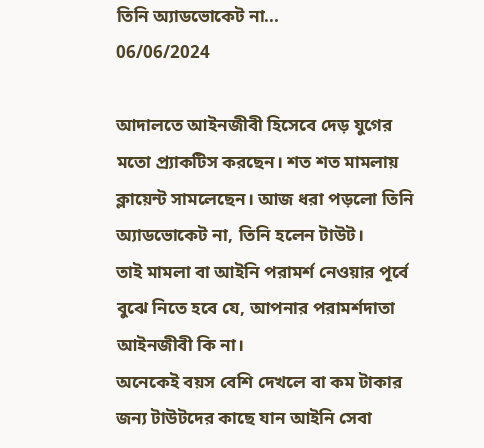তিনি অ্যাডভোকেট না...
06/06/2024

আদালতে আইনজীবী হিসেবে দেড় যুগের মতো প্র্যাকটিস করছেন। শত শত মামলায় ক্লায়েন্ট সামলেছেন। আজ ধরা পড়লো তিনি অ্যাডভোকেট না, তিনি হলেন টাউট।
তাই মামলা বা আইনি পরামর্শ নেওয়ার পূর্বে বুঝে নিতে হবে যে, আপনার পরামর্শদাতা আইনজীবী কি না।
অনেকেই বয়স বেশি দেখলে বা কম টাকার জন্য টাউটদের কাছে যান আইনি সেবা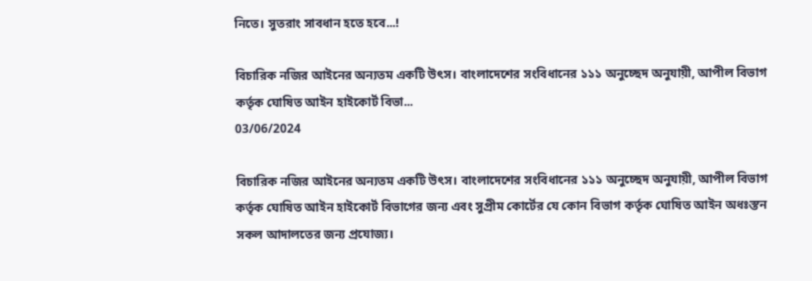নিতে। সুতরাং সাবধান হতে হবে...!

বিচারিক নজির আইনের অন্যতম একটি উৎস। বাংলাদেশের সংবিধানের ১১১ অনুচ্ছেদ অনুযায়ী, আপীল বিভাগ কর্তৃক ঘোষিত আইন হাইকোর্ট বিভা...
03/06/2024

বিচারিক নজির আইনের অন্যতম একটি উৎস। বাংলাদেশের সংবিধানের ১১১ অনুচ্ছেদ অনুযায়ী, আপীল বিভাগ কর্তৃক ঘোষিত আইন হাইকোর্ট বিভাগের জন্য এবং সুপ্রীম কোর্টের যে কোন বিভাগ কর্তৃক ঘোষিত আইন অধঃস্তন সকল আদালতের জন্য প্রযোজ্য।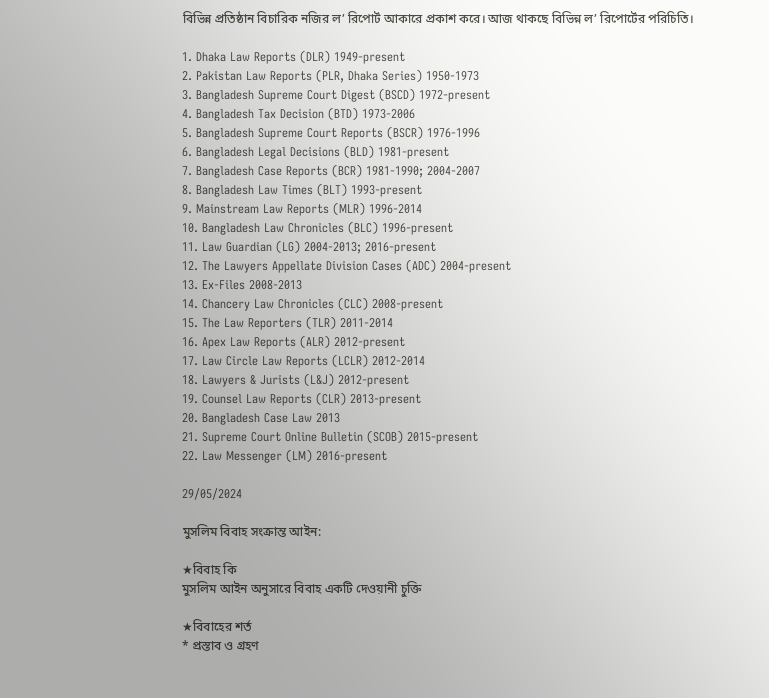বিভিন্ন প্রতিষ্ঠান বিচারিক নজির ল’ রিপোর্ট আকারে প্রকাশ করে। আজ থাকছে বিভিন্ন ল’ রিপোর্টের পরিচিতি।

1. Dhaka Law Reports (DLR) 1949-present
2. Pakistan Law Reports (PLR, Dhaka Series) 1950-1973
3. Bangladesh Supreme Court Digest (BSCD) 1972-present
4. Bangladesh Tax Decision (BTD) 1973-2006
5. Bangladesh Supreme Court Reports (BSCR) 1976-1996
6. Bangladesh Legal Decisions (BLD) 1981-present
7. Bangladesh Case Reports (BCR) 1981-1990; 2004-2007
8. Bangladesh Law Times (BLT) 1993-present
9. Mainstream Law Reports (MLR) 1996-2014
10. Bangladesh Law Chronicles (BLC) 1996-present
11. Law Guardian (LG) 2004-2013; 2016-present
12. The Lawyers Appellate Division Cases (ADC) 2004-present
13. Ex-Files 2008-2013
14. Chancery Law Chronicles (CLC) 2008-present
15. The Law Reporters (TLR) 2011-2014
16. Apex Law Reports (ALR) 2012-present
17. Law Circle Law Reports (LCLR) 2012-2014
18. Lawyers & Jurists (L&J) 2012-present
19. Counsel Law Reports (CLR) 2013-present
20. Bangladesh Case Law 2013
21. Supreme Court Online Bulletin (SCOB) 2015-present
22. Law Messenger (LM) 2016-present

29/05/2024

মুসলিম বিবাহ সংক্রান্ত আইন:

★বিবাহ কি
মুসলিম আইন অনুসারে বিবাহ একটি দেওয়ানী চুক্তি

★বিবাহের শর্ত
* প্রস্তাব ও গ্রহণ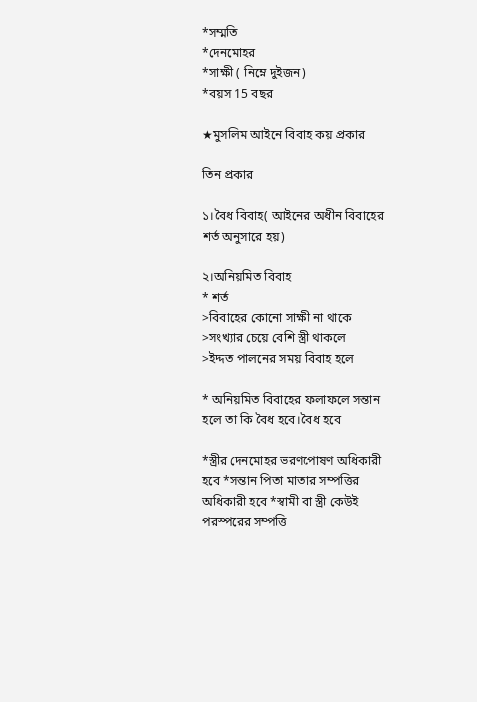*সম্মতি
*দেনমোহর
*সাক্ষী ( নিম্নে দুইজন)
*বয়স 15 বছর

★মুসলিম আইনে বিবাহ কয় প্রকার

তিন প্রকার

১।বৈধ বিবাহ( আইনের অধীন বিবাহের শর্ত অনুসারে হয়)

২।অনিয়মিত বিবাহ
* শর্ত
>বিবাহের কোনো সাক্ষী না থাকে
>সংখ্যার চেয়ে বেশি স্ত্রী থাকলে
>ইদ্দত পালনের সময় বিবাহ হলে

* অনিয়মিত বিবাহের ফলাফলে সন্তান হলে তা কি বৈধ হবে।বৈধ হবে

*স্ত্রীর দেনমোহর ভরণপোষণ অধিকারী হবে *সন্তান পিতা মাতার সম্পত্তির অধিকারী হবে *স্বামী বা স্ত্রী কেউই পরস্পরের সম্পত্তি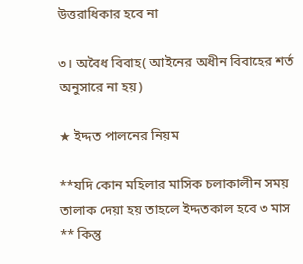উত্তরাধিকার হবে না

৩। অবৈধ বিবাহ( আইনের অধীন বিবাহের শর্ত অনুসারে না হয়)

★ ইদ্দত পালনের নিয়ম

**যদি কোন মহিলার মাসিক চলাকালীন সময় তালাক দেয়া হয় তাহলে ইদ্দতকাল হবে ৩ মাস
** কিন্তু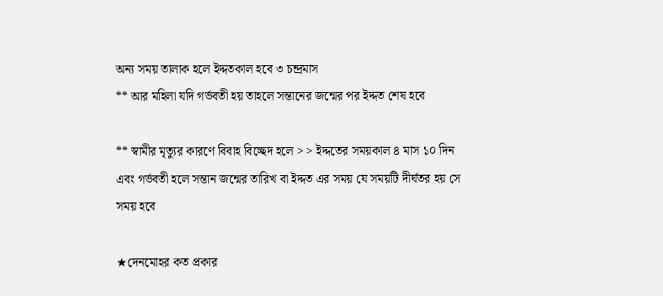অন্য সময় তালাক হলে ইদ্দতকাল হবে ৩ চন্দ্রমাস
** আর মহিলা যদি গর্ভবতী হয় তাহলে সন্তানের জন্মের পর ইদ্দত শেষ হবে

** স্বামীর মৃত্যুর কারণে বিবাহ বিচ্ছেদ হলে > > ইদ্দতের সময়কাল ৪ মাস ১০ দিন এবং গর্ভবতী হলে সন্তান জন্মের তারিখ বা ইদ্দত এর সময় যে সময়টি দীর্ঘতর হয় সে সময় হবে

★দেনমোহর কত প্রকার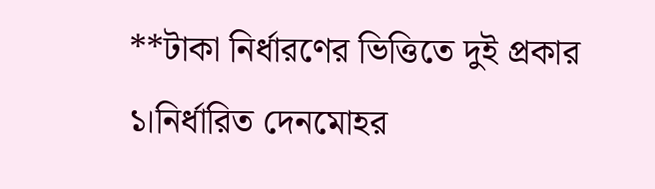**টাকা নির্ধারণের ভিত্তিতে দুই প্রকার
১।নির্ধারিত দেনমোহর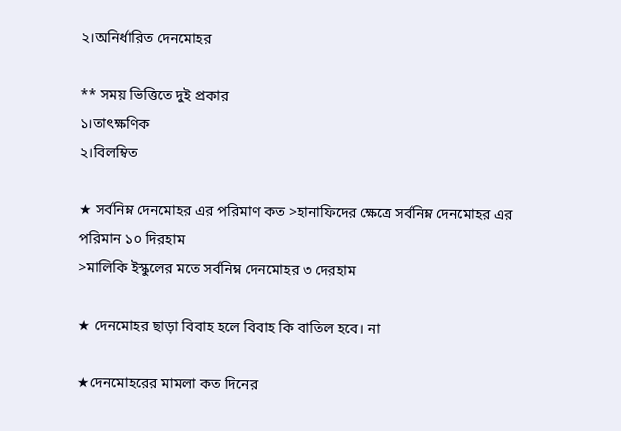২।অনির্ধারিত দেনমোহর

** সময় ভিত্তিতে দুই প্রকার
১।তাৎক্ষণিক
২।বিলম্বিত

★ সর্বনিম্ন দেনমোহর এর পরিমাণ কত >হানাফিদের ক্ষেত্রে সর্বনিম্ন দেনমোহর এর পরিমান ১০ দিরহাম
>মালিকি ইস্কুলের মতে সর্বনিম্ন দেনমোহর ৩ দেরহাম

★ দেনমোহর ছাড়া বিবাহ হলে বিবাহ কি বাতিল হবে। না

★দেনমোহরের মামলা কত দিনের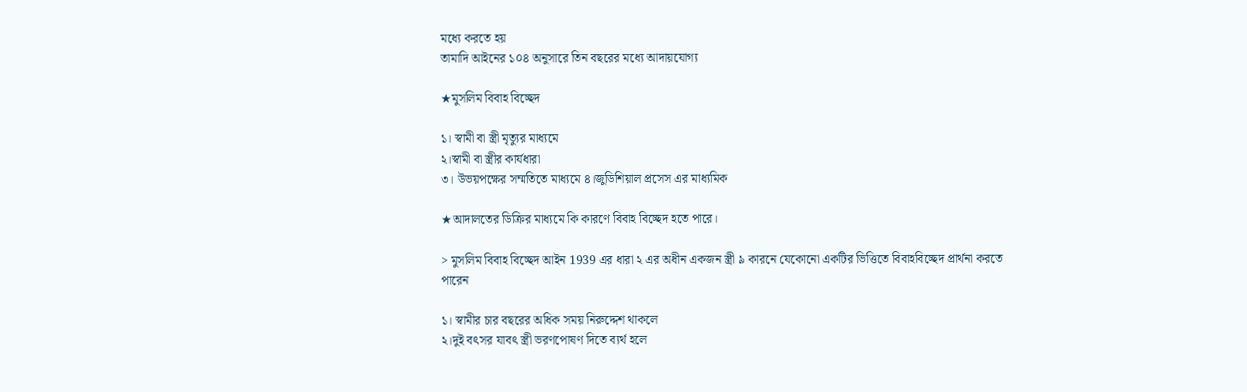মধ্যে করতে হয়
তামাদি আইনের ১০৪ অনুসারে তিন বছরের মধ্যে আদায়যোগ্য

★মুসলিম বিবাহ বিচ্ছেদ

১। স্বামী বা স্ত্রী মৃত্যুর মাধ্যমে
২।স্বামী বা স্ত্রীর কার্যধারা
৩। উভয়পক্ষের সম্মতিতে মাধ্যমে ৪।জুডিশিয়াল প্রসেস এর মাধ্যমিক

★আদালতের ডিক্রির মাধ্যমে কি কারণে বিবাহ বিচ্ছেদ হতে পারে।

> মুসলিম বিবাহ বিচ্ছেদ আইন 1939 এর ধারা ২ এর অধীন একজন স্ত্রী ৯ কারনে যেকোনো একটির ভিত্তিতে বিবাহবিচ্ছেদ প্রার্থনা করতে পারেন

১। স্বামীর চার বছরের অধিক সময় নিরুদ্দেশ থাকলে
২।দুই বৎসর যাবৎ স্ত্রী ভরণপোষণ দিতে ব্যর্থ হলে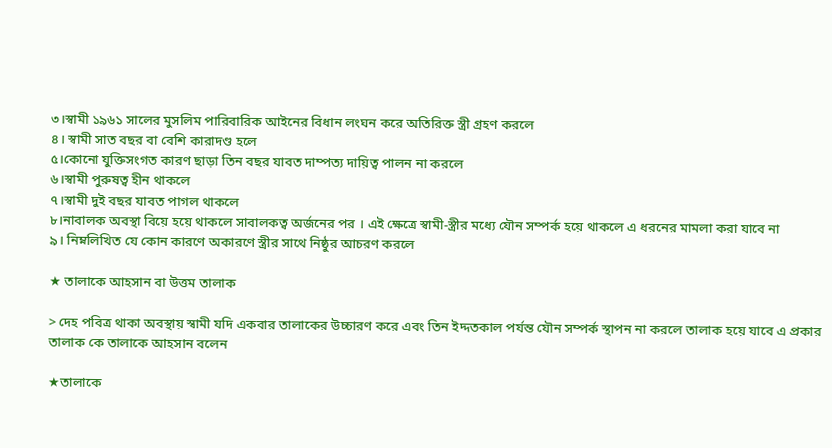৩।স্বামী ১৯৬১ সালের মুসলিম পারিবারিক আইনের বিধান লংঘন করে অতিরিক্ত স্ত্রী গ্রহণ করলে
৪। স্বামী সাত বছর বা বেশি কারাদণ্ড হলে
৫।কোনো যুক্তিসংগত কারণ ছাড়া তিন বছর যাবত দাম্পত্য দায়িত্ব পালন না করলে
৬।স্বামী পুরুষত্ব হীন থাকলে
৭।স্বামী দুই বছর যাবত পাগল থাকলে
৮।নাবালক অবস্থা বিয়ে হয়ে থাকলে সাবালকত্ব অর্জনের পর । এই ক্ষেত্রে স্বামী-স্ত্রীর মধ্যে যৌন সম্পর্ক হয়ে থাকলে এ ধরনের মামলা করা যাবে না
৯। নিম্নলিখিত যে কোন কারণে অকারণে স্ত্রীর সাথে নিষ্ঠুর আচরণ করলে

★ তালাকে আহসান বা উত্তম তালাক

> দেহ পবিত্র থাকা অবস্থায় স্বামী যদি একবার তালাকের উচ্চারণ করে এবং তিন ইদ্দতকাল পর্যন্ত যৌন সম্পর্ক স্থাপন না করলে তালাক হয়ে যাবে এ প্রকার তালাক কে তালাকে আহসান বলেন

★তালাকে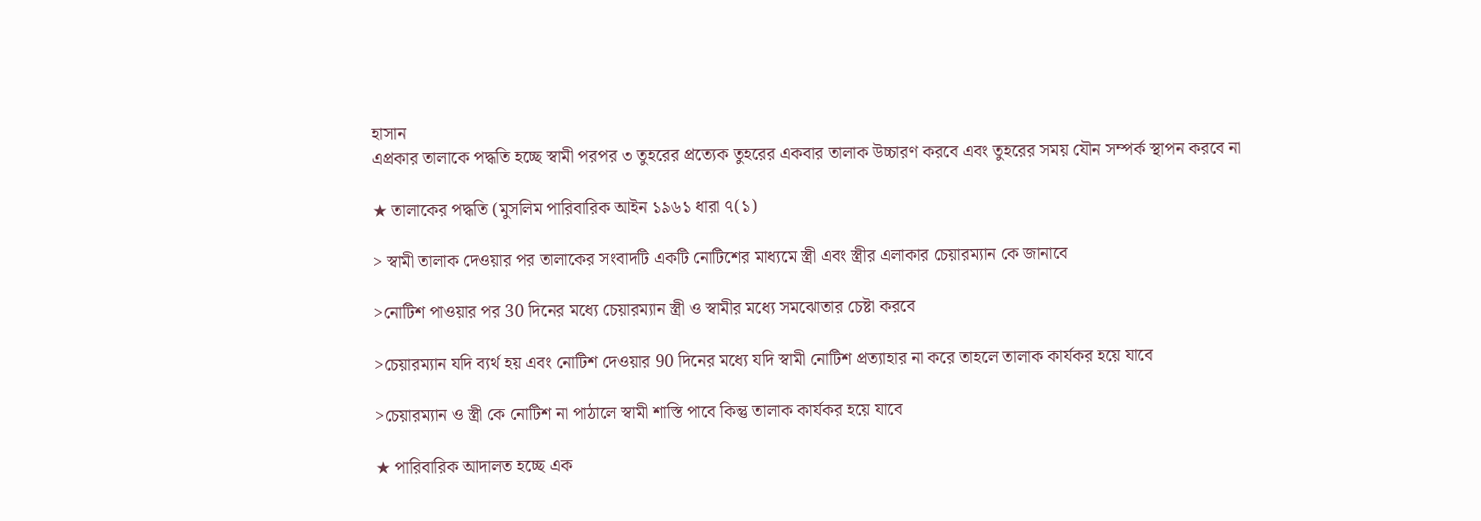হাসান
এপ্রকার তালাকে পদ্ধতি হচ্ছে স্বামী পরপর ৩ তুহরের প্রত্যেক তুহরের একবার তালাক উচ্চারণ করবে এবং তুহরের সময় যৌন সম্পর্ক স্থাপন করবে না

★ তালাকের পদ্ধতি (মুসলিম পারিবারিক আইন ১৯৬১ ধারা ৭(১)

> স্বামী তালাক দেওয়ার পর তালাকের সংবাদটি একটি নোটিশের মাধ্যমে স্ত্রী এবং স্ত্রীর এলাকার চেয়ারম্যান কে জানাবে

>নোটিশ পাওয়ার পর 30 দিনের মধ্যে চেয়ারম্যান স্ত্রী ও স্বামীর মধ্যে সমঝোতার চেষ্টা করবে

>চেয়ারম্যান যদি ব্যর্থ হয় এবং নোটিশ দেওয়ার 90 দিনের মধ্যে যদি স্বামী নোটিশ প্রত্যাহার না করে তাহলে তালাক কার্যকর হয়ে যাবে

>চেয়ারম্যান ও স্ত্রী কে নোটিশ না পাঠালে স্বামী শাস্তি পাবে কিন্তু তালাক কার্যকর হয়ে যাবে

★ পারিবারিক আদালত হচ্ছে এক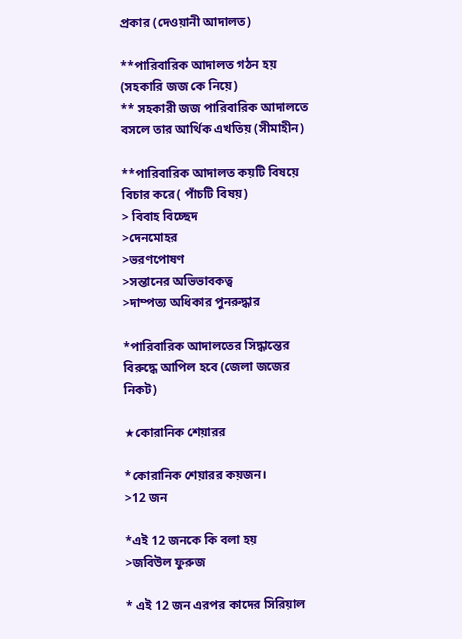প্রকার (দেওয়ানী আদালত)

**পারিবারিক আদালত গঠন হয় (সহকারি জজ কে নিয়ে)
** সহকারী জজ পারিবারিক আদালতে বসলে তার আর্থিক এখতিয় (সীমাহীন)

**পারিবারিক আদালত কয়টি বিষয়ে বিচার করে( পাঁচটি বিষয়)
> বিবাহ বিচ্ছেদ
>দেনমোহর
>ভরণপোষণ
>সন্তানের অভিভাবকত্ব
>দাম্পত্য অধিকার পুনরুদ্ধার

*পারিবারিক আদালতের সিদ্ধান্তের বিরুদ্ধে আপিল হবে (জেলা জজের নিকট)

★কোরানিক শেয়ারর

*কোরানিক শেয়ারর কয়জন।
>12 জন

*এই 12 জনকে কি বলা হয়
>জবিউল ফুরুজ

* এই 12 জন এরপর কাদের সিরিয়াল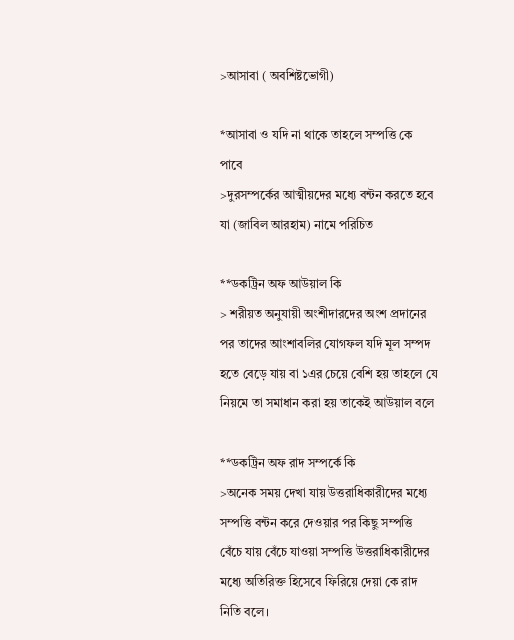>আসাবা ( অবশিষ্টভোগী)

*আসাবা ও যদি না থাকে তাহলে সম্পত্তি কে পাবে
>দুরসম্পর্কের আত্মীয়দের মধ্যে বন্টন করতে হবে যা (জাবিল আরহাম) নামে পরিচিত

**ডকট্রিন অফ আউয়াল কি
> শরীয়ত অনুযায়ী অংশীদারদের অংশ প্রদানের পর তাদের আংশাবলির যোগফল যদি মূল সম্পদ হতে বেড়ে যায় বা ১এর চেয়ে বেশি হয় তাহলে যে নিয়মে তা সমাধান করা হয় তাকেই আউয়াল বলে

**ডকট্রিন অফ রাদ সম্পর্কে কি
>অনেক সময় দেখা যায় উত্তরাধিকারীদের মধ্যে সম্পত্তি বন্টন করে দেওয়ার পর কিছু সম্পত্তি বেঁচে যায় বেঁচে যাওয়া সম্পত্তি উত্তরাধিকারীদের মধ্যে অতিরিক্ত হিসেবে ফিরিয়ে দেয়া কে রাদ নিতি বলে।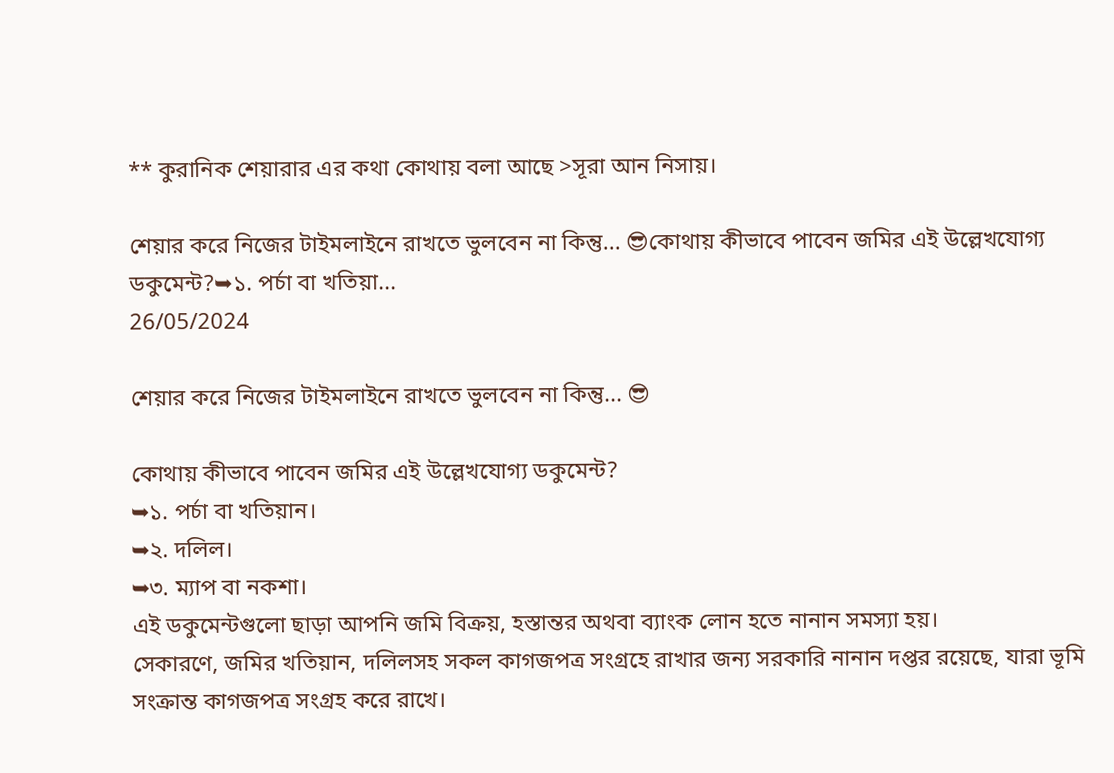** কুরানিক শেয়ারার এর কথা কোথায় বলা আছে >সূরা আন নিসায়।

শেয়ার করে নিজের টাইমলাইনে রাখতে ভুলবেন না কিন্তু... 😎কোথায় কীভাবে পাবেন জমির এই উল্লেখযোগ্য ডকুমেন্ট?➥১. পর্চা বা খতিয়া...
26/05/2024

শেয়ার করে নিজের টাইমলাইনে রাখতে ভুলবেন না কিন্তু... 😎

কোথায় কীভাবে পাবেন জমির এই উল্লেখযোগ্য ডকুমেন্ট?
➥১. পর্চা বা খতিয়ান।
➥২. দলিল।
➥৩. ম্যাপ বা নকশা।
এই ডকুমেন্টগুলো ছাড়া আপনি জমি বিক্রয়, হস্তান্তর অথবা ব্যাংক লোন হতে নানান সমস্যা হয়।
সেকারণে, জমির খতিয়ান, দলিলসহ সকল কাগজপত্র সংগ্রহে রাখার জন্য সরকারি নানান দপ্তর রয়েছে, যারা ভূমি সংক্রান্ত কাগজপত্র সংগ্রহ করে রাখে।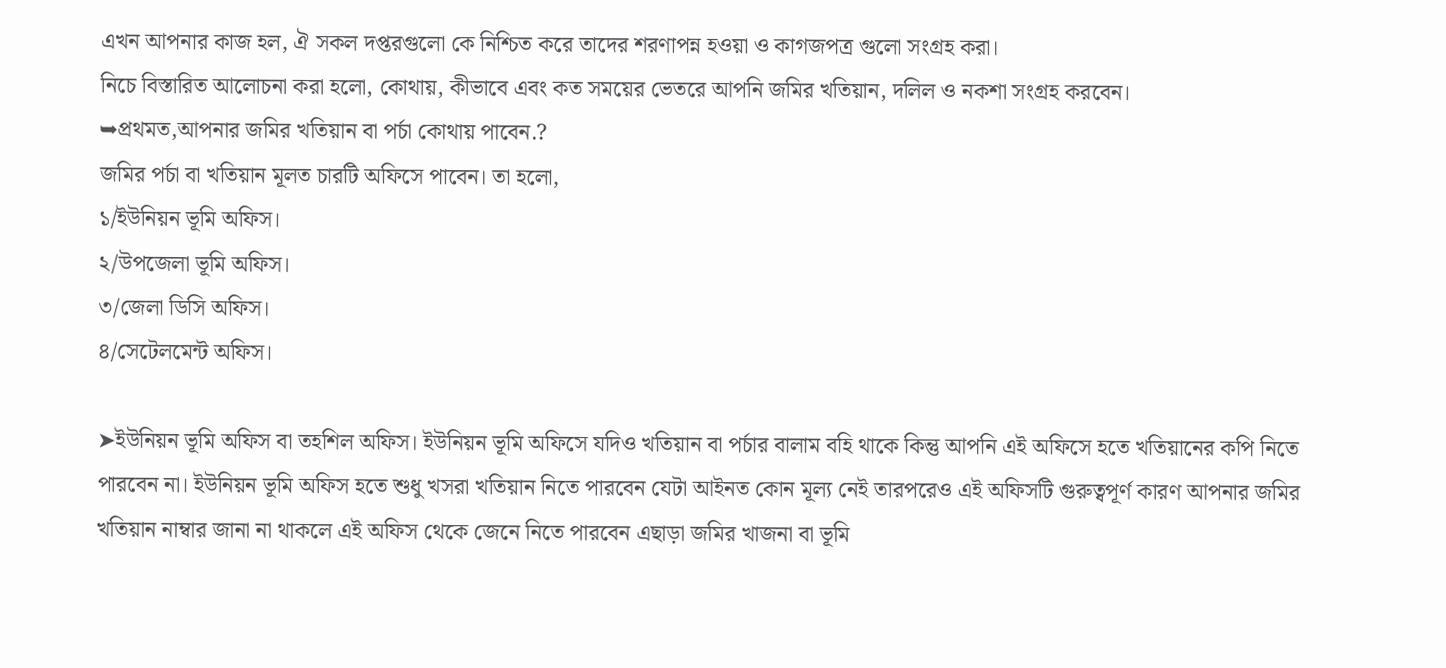এখন আপনার কাজ হল, ঐ সকল দপ্তরগুলো কে নিশ্চিত করে তাদের শরণাপন্ন হওয়া ও কাগজপত্র গুলো সংগ্রহ করা।
নিচে বিস্তারিত আলোচনা করা হলো, কোথায়, কীভাবে এবং কত সময়ের ভেতরে আপনি জমির খতিয়ান, দলিল ও নকশা সংগ্রহ করবেন।
➥প্রথমত,আপনার জমির খতিয়ান বা পর্চা কোথায় পাবেন.?
জমির পর্চা বা খতিয়ান মূলত চারটি অফিসে পাবেন। তা হলো,
১/ইউনিয়ন ভূমি অফিস।
২/উপজেলা ভূমি অফিস।
৩/জেলা ডিসি অফিস।
৪/সেটেলমেন্ট অফিস।

➤ইউনিয়ন ভূমি অফিস বা তহশিল অফিস। ইউনিয়ন ভূমি অফিসে যদিও খতিয়ান বা পর্চার বালাম বহি থাকে কিন্তু আপনি এই অফিসে হতে খতিয়ানের কপি নিতে পারবেন না। ইউনিয়ন ভূমি অফিস হতে শুধু খসরা খতিয়ান নিতে পারবেন যেটা আইনত কোন মূল্য নেই তারপরেও এই অফিসটি গুরুত্বপূর্ণ কারণ আপনার জমির খতিয়ান নাম্বার জানা না থাকলে এই অফিস থেকে জেনে নিতে পারবেন এছাড়া জমির খাজনা বা ভূমি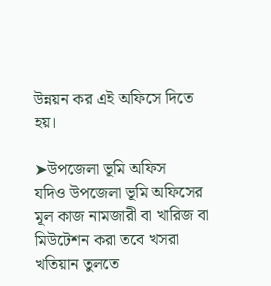উন্নয়ন কর এই অফিসে দিতে হয়।

➤উপজেলা ভূমি অফিস
যদিও উপজেলা ভূমি অফিসের মূল কাজ নামজারী বা খারিজ বা মিউটেশন করা তবে খসরা খতিয়ান তুলতে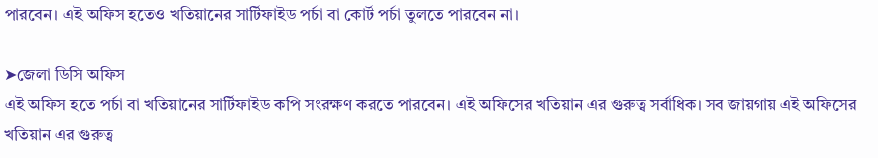পারবেন। এই অফিস হতেও খতিয়ানের সার্টিফাইড পর্চা বা কোর্ট পর্চা তুলতে পারবেন না।

➤জেলা ডিসি অফিস
এই অফিস হতে পর্চা বা খতিয়ানের সার্টিফাইড কপি সংরক্ষণ করতে পারবেন। এই অফিসের খতিয়ান এর গুরুত্ব সর্বাধিক। সব জায়গায় এই অফিসের খতিয়ান এর গুরুত্ব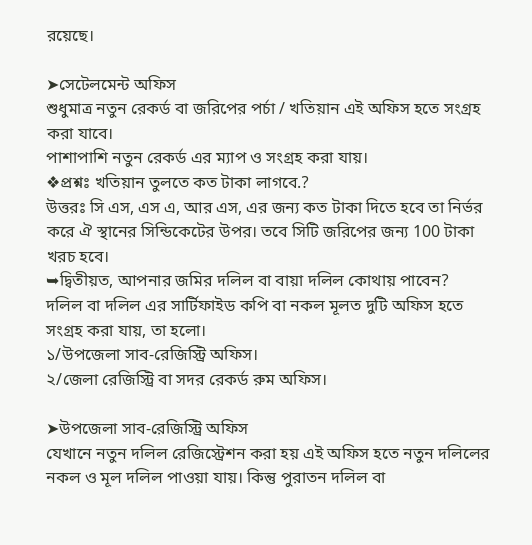রয়েছে।

➤সেটেলমেন্ট অফিস
শুধুমাত্র নতুন রেকর্ড বা জরিপের পর্চা / খতিয়ান এই অফিস হতে সংগ্রহ করা যাবে।
পাশাপাশি নতুন রেকর্ড এর ম্যাপ ও সংগ্রহ করা যায়।
❖প্রশ্নঃ খতিয়ান তুলতে কত টাকা লাগবে.?
উত্তরঃ সি এস, এস এ, আর এস, এর জন্য কত টাকা দিতে হবে তা নির্ভর করে ঐ স্থানের সিন্ডিকেটের উপর। তবে সিটি জরিপের জন্য 100 টাকা খরচ হবে।
➥দ্বিতীয়ত, আপনার জমির দলিল বা বায়া দলিল কোথায় পাবেন?
দলিল বা দলিল এর সার্টিফাইড কপি বা নকল মূলত দুটি অফিস হতে সংগ্রহ করা যায়, তা হলো।
১/উপজেলা সাব-রেজিস্ট্রি অফিস।
২/জেলা রেজিস্ট্রি বা সদর রেকর্ড রুম অফিস।

➤উপজেলা সাব-রেজিস্ট্রি অফিস
যেখানে নতুন দলিল রেজিস্ট্রেশন করা হয় এই অফিস হতে নতুন দলিলের নকল ও মূল দলিল পাওয়া যায়। কিন্তু পুরাতন দলিল বা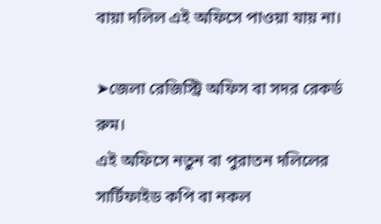বায়া দলিল এই অফিসে পাওয়া যায় না।

➤জেলা রেজিস্ট্রি অফিস বা সদর রেকর্ড রুম।
এই অফিসে নতুন বা পুরাতন দলিলের সার্টিফাইড কপি বা নকল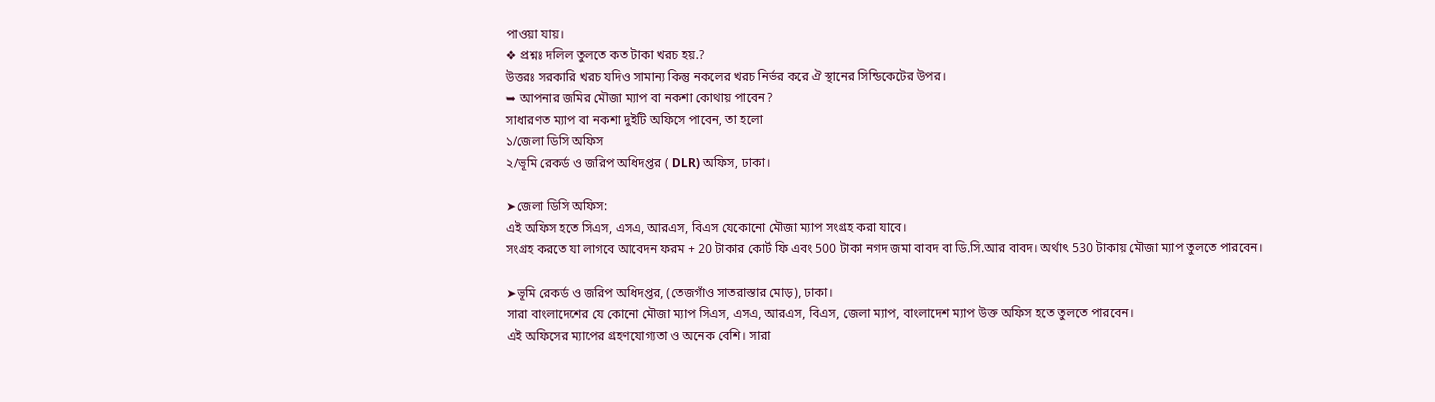পাওয়া যায়।
❖ প্রশ্নঃ দলিল তুলতে কত টাকা খরচ হয়.?
উত্তরঃ সরকারি খরচ যদিও সামান্য কিন্তু নকলের খরচ নির্ভর করে ঐ স্থানের সিন্ডিকেটের উপর।
➥ আপনার জমির মৌজা ম্যাপ বা নকশা কোথায় পাবেন?
সাধারণত ম্যাপ বা নকশা দুইটি অফিসে পাবেন, তা হলো
১/জেলা ডিসি অফিস
২/ভূমি রেকর্ড ও জরিপ অধিদপ্তর ( DLR) অফিস, ঢাকা।

➤জেলা ডিসি অফিস:
এই অফিস হতে সিএস, এসএ, আরএস, বিএস যেকোনো মৌজা ম্যাপ সংগ্রহ করা যাবে।
সংগ্রহ করতে যা লাগবে আবেদন ফরম + 20 টাকার কোর্ট ফি এবং 500 টাকা নগদ জমা বাবদ বা ডি.সি.আর বাবদ। অর্থাৎ 530 টাকায় মৌজা ম্যাপ তুলতে পারবেন।

➤ভূমি রেকর্ড ও জরিপ অধিদপ্তর, (তেজগাঁও সাতরাস্তার মোড়), ঢাকা।
সারা বাংলাদেশের যে কোনো মৌজা ম্যাপ সিএস, এসএ, আরএস, বিএস, জেলা ম্যাপ, বাংলাদেশ ম্যাপ উক্ত অফিস হতে তুলতে পারবেন।
এই অফিসের ম্যাপের গ্রহণযোগ্যতা ও অনেক বেশি। সারা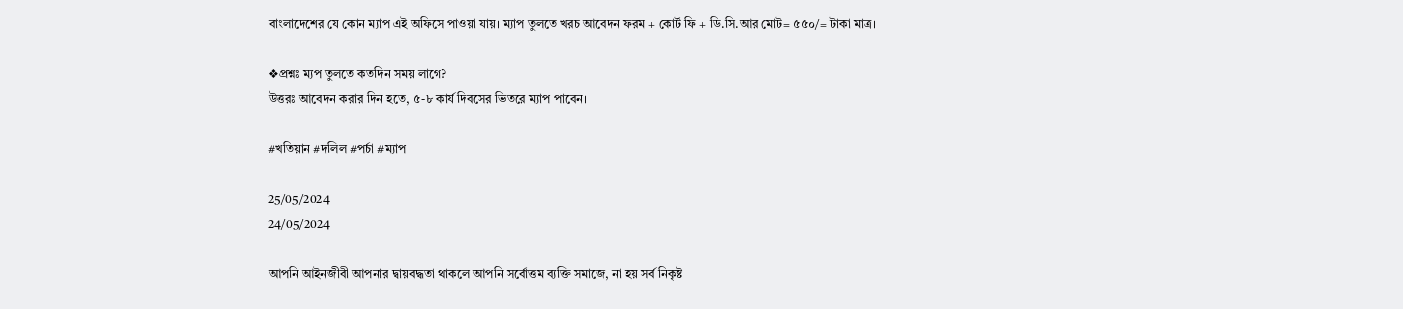বাংলাদেশের যে কোন ম্যাপ এই অফিসে পাওয়া যায়। ম্যাপ তুলতে খরচ আবেদন ফরম + কোর্ট ফি + ডি.সি.আর মোট= ৫৫০/= টাকা মাত্র।

❖প্রশ্নঃ ম্যপ তুলতে কতদিন সময় লাগে?
উত্তরঃ আবেদন করার দিন হতে, ৫-৮ কার্য দিবসের ভিতরে ম্যাপ পাবেন।

#খতিয়ান #দলিল #পর্চা #ম্যাপ

25/05/2024
24/05/2024

আপনি আইনজীবী আপনার দ্বায়বদ্ধতা থাকলে আপনি সর্বোত্তম ব্যক্তি সমাজে, না হয় সর্ব নিকৃষ্ট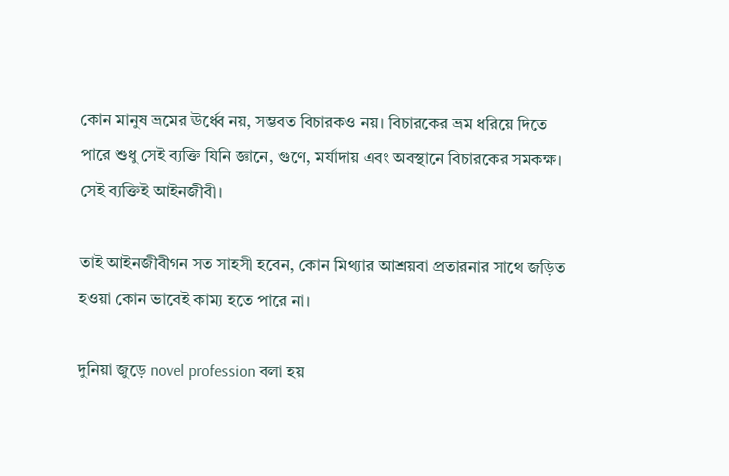কোন মানুষ ভ্রমের ঊর্ধ্বে নয়, সম্ভবত বিচারকও নয়। বিচারকের ভ্রম ধরিয়ে দিতে পারে শুধু সেই ব্যক্তি যিনি জ্ঞানে, গুণে, মর্যাদায় এবং অবস্থানে বিচারকের সমকক্ষ। সেই ব্যক্তিই আইনজীবী।

তাই আইনজীবীগন সত সাহসী হবেন, কোন মিথ্যার আশ্রয়বা প্রতারনার সাথে জড়িত হওয়া কোন ভাবেই কাম্য হতে পারে না।

দুনিয়া জুড়ে novel profession বলা হয়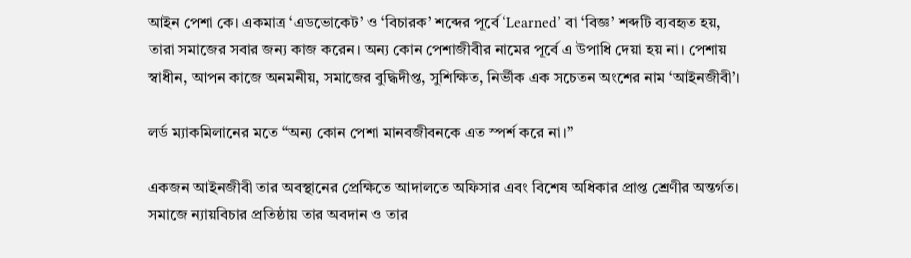আইন পেশা কে। একমাত্র ‘এডভোকেট’ ও ‘বিচারক’ শব্দের পূর্বে ‘Learned’ বা ‘বিজ্ঞ’ শব্দটি ব্যবহৃত হয়, তারা সমাজের সবার জন্য কাজ করেন। অন্য কোন পেশাজীবীর নামের পূর্বে এ উপাধি দেয়া হয় না। পেশায় স্বাধীন, আপন কাজে অনমনীয়, সমাজের বুদ্ধিদীপ্ত, সুশিক্ষিত, নির্ভীক এক সচেতন অংশের নাম ‘আইনজীবী’।

লর্ড ম্যাকমিলানের মতে “অন্য কোন পেশা মানবজীবনকে এত স্পর্শ করে না।”

একজন আইনজীবী তার অবস্থানের প্রেক্ষিতে আদালতে অফিসার এবং বিশেষ অধিকার প্রাপ্ত শ্রেণীর অন্তর্গত। সমাজে ন্যায়বিচার প্রতিষ্ঠায় তার অবদান ও তার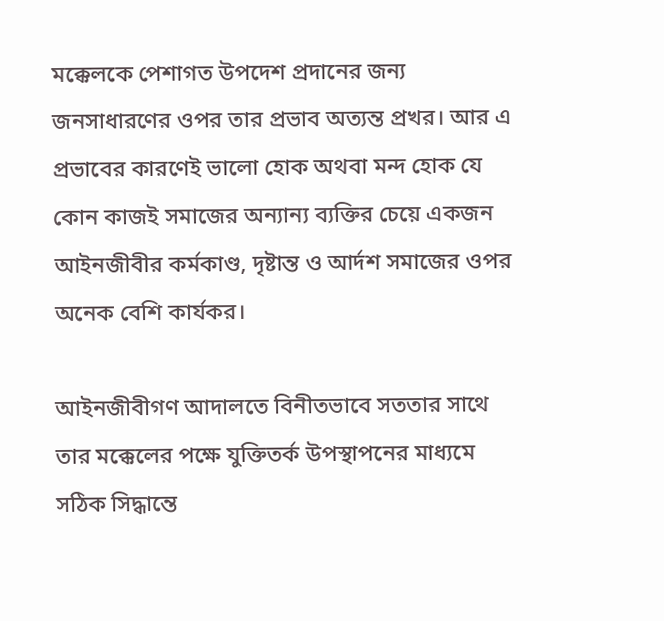মক্কেলকে পেশাগত উপদেশ প্রদানের জন্য জনসাধারণের ওপর তার প্রভাব অত্যন্ত প্রখর। আর এ প্রভাবের কারণেই ভালো হোক অথবা মন্দ হোক যে কোন কাজই সমাজের অন্যান্য ব্যক্তির চেয়ে একজন আইনজীবীর কর্মকাণ্ড, দৃষ্টান্ত ও আর্দশ সমাজের ওপর অনেক বেশি কার্যকর।

আইনজীবীগণ আদালতে বিনীতভাবে সততার সাথে তার মক্কেলের পক্ষে যুক্তিতর্ক উপস্থাপনের মাধ্যমে সঠিক সিদ্ধান্তে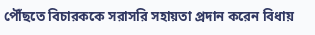পৌঁছতে বিচারককে সরাসরি সহায়তা প্রদান করেন বিধায়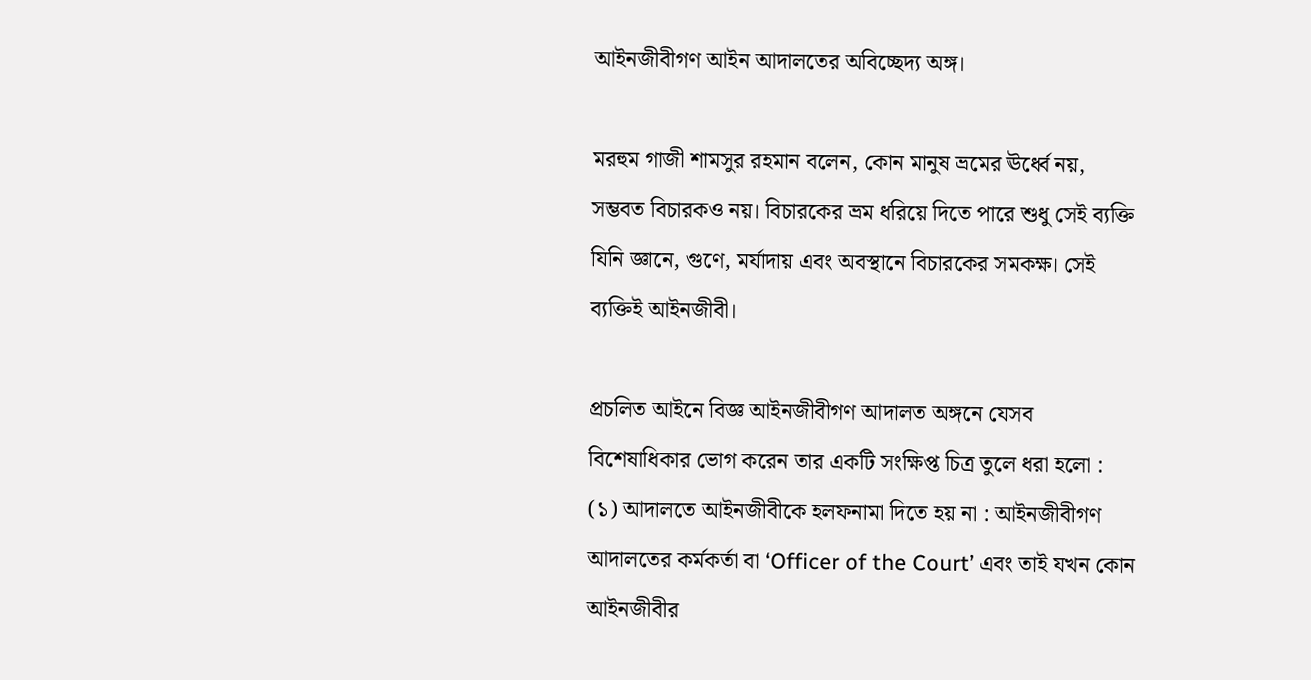আইনজীবীগণ আইন আদালতের অবিচ্ছেদ্য অঙ্গ।

মরহুম গাজী শামসুর রহমান বলেন, কোন মানুষ ভ্রমের ঊর্ধ্বে নয়, সম্ভবত বিচারকও নয়। বিচারকের ভ্রম ধরিয়ে দিতে পারে শুধু সেই ব্যক্তি যিনি জ্ঞানে, গুণে, মর্যাদায় এবং অবস্থানে বিচারকের সমকক্ষ। সেই ব্যক্তিই আইনজীবী।

প্রচলিত আইনে বিজ্ঞ আইনজীবীগণ আদালত অঙ্গনে যেসব বিশেষাধিকার ভোগ করেন তার একটি সংক্ষিপ্ত চিত্র তুলে ধরা হলো :
(১) আদালতে আইনজীবীকে হলফনামা দিতে হয় না : আইনজীবীগণ আদালতের কর্মকর্তা বা ‘Officer of the Court’ এবং তাই যখন কোন আইনজীবীর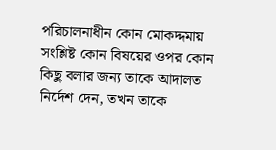পরিচালনাধীন কোন মোকদ্দমায় সংশ্লিষ্ট কোন বিষয়ের ওপর কোন কিছু বলার জন্য তাকে আদালত নির্দেশ দেন, তখন তাকে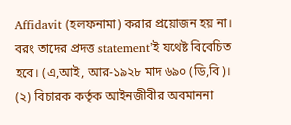Affidavit (হলফনামা) করার প্রয়োজন হয় না। বরং তাদের প্রদত্ত statement’ই যথেষ্ট বিবেচিত হবে। (এ,আই, আর-১৯২৮ মাদ ৬৯০ (ডি,বি)।
(২) বিচারক কর্তৃক আইনজীবীর অবমাননা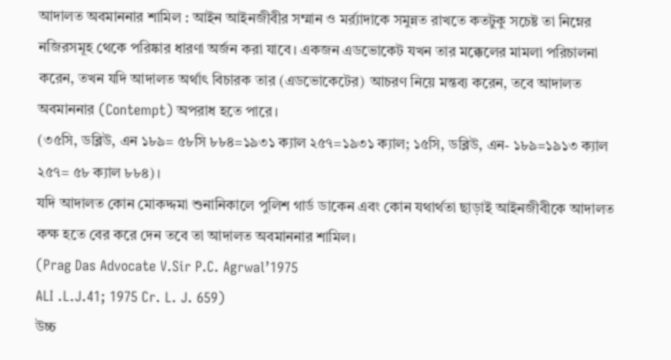আদালত অবমাননার শামিল : আইন আইনজীবীর সম্মান ও মর্র্যাদাকে সমুন্নত রাখতে কতটুকু সচেষ্ট তা নিম্নের নজিরসমূহ থেকে পরিষ্কার ধারণা অর্জন করা যাবে। একজন এডভোকেট যখন তার মক্কেলের মামলা পরিচালনা করেন, তখন যদি আদালত অর্থাৎ বিচারক তার (এডভোকেটের) আচরণ নিয়ে মন্তব্য করেন, তবে আদালত অবমাননার (Contempt) অপরাধ হতে পারে।
(৩৫সি, ডব্লিউ, এন ১৮৯= ৫৮সি ৮৮৪=১৯৩১ ক্যাল ২৫৭=১৯৩১ ক্যাল; ১৫সি, ডব্লিউ, এন- ১৮৯=১৯১৩ ক্যাল ২৫৭= ৫৮ ক্যাল ৮৮৪)।
যদি আদালত কোন মোকদ্দমা শুনানিকালে পুলিশ গার্ড ডাকেন এবং কোন যথার্থতা ছাড়াই আইনজীবীকে আদালত কক্ষ হতে বের করে দেন তবে তা আদালত অবমাননার শামিল।
(Prag Das Advocate V.Sir P.C. Agrwal’1975
ALI .L.J.41; 1975 Cr. L. J. 659)
উচ্চ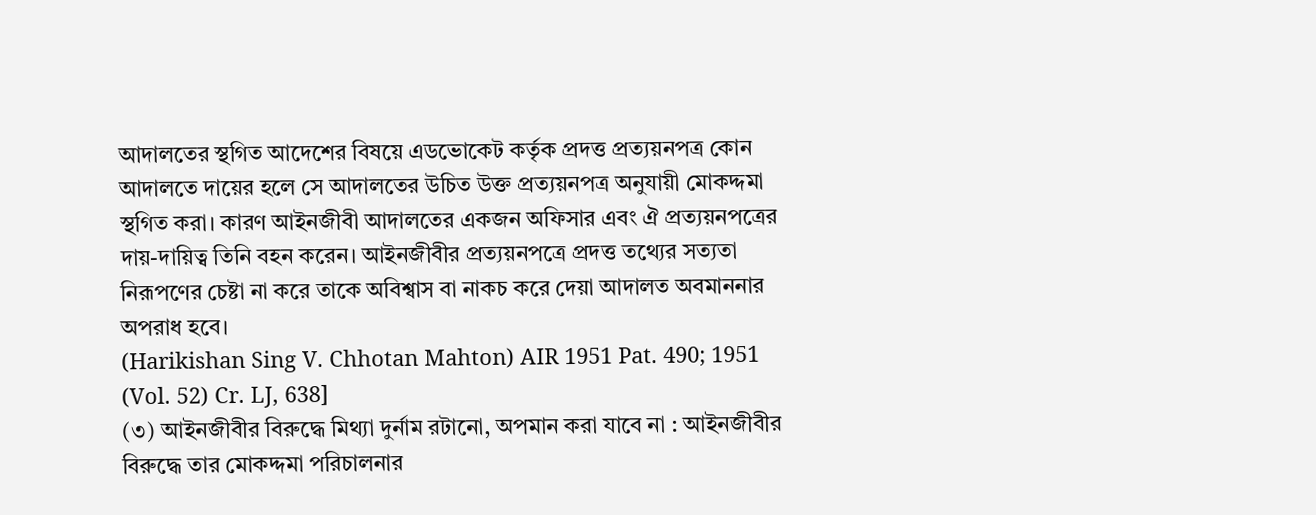আদালতের স্থগিত আদেশের বিষয়ে এডভোকেট কর্তৃক প্রদত্ত প্রত্যয়নপত্র কোন আদালতে দায়ের হলে সে আদালতের উচিত উক্ত প্রত্যয়নপত্র অনুযায়ী মোকদ্দমা স্থগিত করা। কারণ আইনজীবী আদালতের একজন অফিসার এবং ঐ প্রত্যয়নপত্রের দায়-দায়িত্ব তিনি বহন করেন। আইনজীবীর প্রত্যয়নপত্রে প্রদত্ত তথ্যের সত্যতা নিরূপণের চেষ্টা না করে তাকে অবিশ্বাস বা নাকচ করে দেয়া আদালত অবমাননার অপরাধ হবে।
(Harikishan Sing V. Chhotan Mahton) AIR 1951 Pat. 490; 1951 (Vol. 52) Cr. LJ, 638]
(৩) আইনজীবীর বিরুদ্ধে মিথ্যা দুর্নাম রটানো, অপমান করা যাবে না : আইনজীবীর বিরুদ্ধে তার মোকদ্দমা পরিচালনার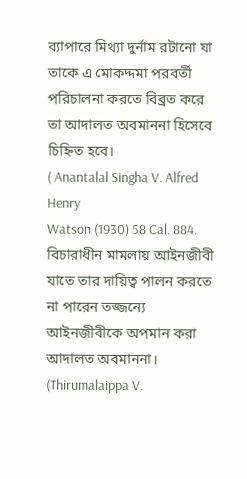ব্যাপারে মিথ্যা দুর্নাম রটানো যা তাকে এ মোকদ্দমা পরবর্তী পরিচালনা করতে বিব্রত করে তা আদালত অবমাননা হিসেবে চিহ্নিত হবে।
( Anantalal Singha V. Alfred Henry
Watson (1930) 58 Cal. 884.
বিচারাধীন মামলায় আইনজীবী যাতে তার দায়িত্ব পালন করতে না পারেন তজ্জন্যে আইনজীবীকে অপমান করা আদালত অবমাননা।
(Thirumalaippa V.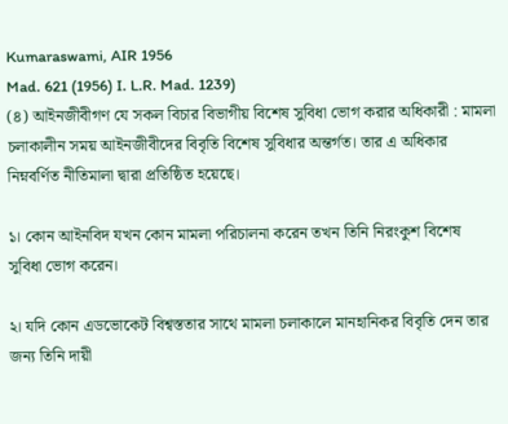Kumaraswami, AIR 1956
Mad. 621 (1956) I. L.R. Mad. 1239)
(৪) আইনজীবীগণ যে সকল বিচার বিভাগীয় বিশেষ সুবিধা ভোগ করার অধিকারী : মামলা চলাকালীন সময় আইনজীবীদের বিবৃতি বিশেষ সুবিধার অন্তর্গত। তার এ অধিকার নিম্নবর্ণিত নীতিমালা দ্বারা প্রতিষ্ঠিত হয়েছে।

১। কোন আইনবিদ যখন কোন মামলা পরিচালনা করেন তখন তিনি নিরংকুশ বিশেষ সুবিধা ভোগ করেন।

২। যদি কোন এডভোকেট বিশ্বস্ততার সাথে মামলা চলাকালে মানহানিকর বিবৃতি দেন তার জন্য তিনি দায়ী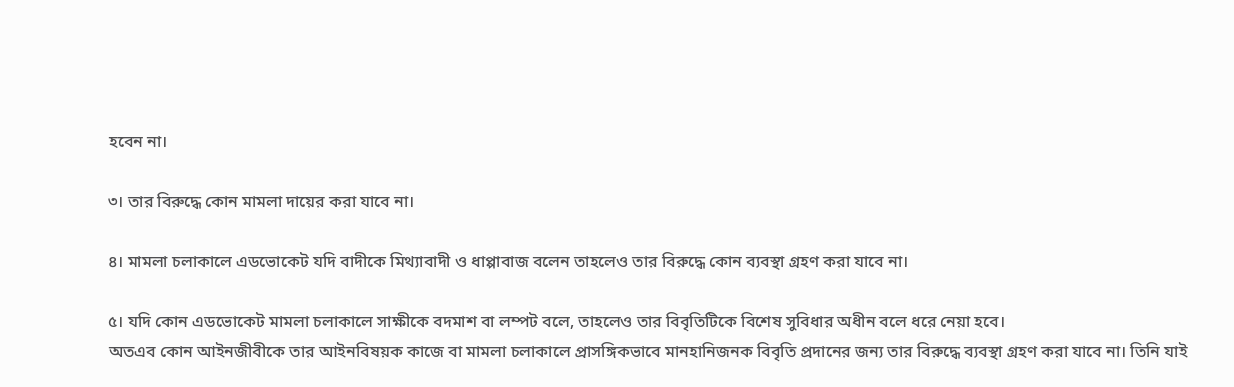হবেন না।

৩। তার বিরুদ্ধে কোন মামলা দায়ের করা যাবে না।

৪। মামলা চলাকালে এডভোকেট যদি বাদীকে মিথ্যাবাদী ও ধাপ্পাবাজ বলেন তাহলেও তার বিরুদ্ধে কোন ব্যবস্থা গ্রহণ করা যাবে না।

৫। যদি কোন এডভোকেট মামলা চলাকালে সাক্ষীকে বদমাশ বা লম্পট বলে, তাহলেও তার বিবৃতিটিকে বিশেষ সুবিধার অধীন বলে ধরে নেয়া হবে।
অতএব কোন আইনজীবীকে তার আইনবিষয়ক কাজে বা মামলা চলাকালে প্রাসঙ্গিকভাবে মানহানিজনক বিবৃতি প্রদানের জন্য তার বিরুদ্ধে ব্যবস্থা গ্রহণ করা যাবে না। তিনি যাই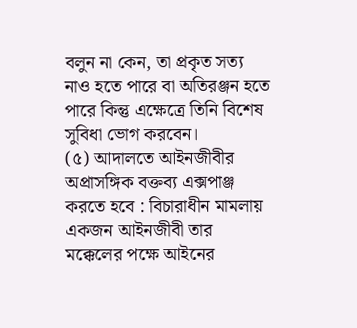বলুন না কেন, তা প্রকৃত সত্য নাও হতে পারে বা অতিরঞ্জন হতে পারে কিন্তু এক্ষেত্রে তিনি বিশেষ সুবিধা ভোগ করবেন।
(৫) আদালতে আইনজীবীর অপ্রাসঙ্গিক বক্তব্য এক্সপাঞ্জ করতে হবে : বিচারাধীন মামলায় একজন আইনজীবী তার মক্কেলের পক্ষে আইনের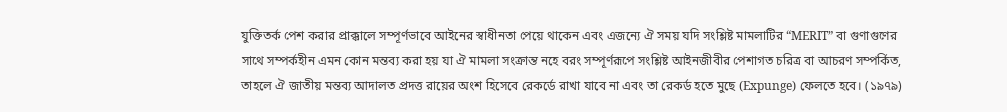যুক্তিতর্ক পেশ করার প্রাক্কালে সম্পূর্ণভাবে আইনের স্বাধীনতা পেয়ে থাকেন এবং এজন্যে ঐ সময় যদি সংশ্লিষ্ট মামলাটির “MERIT” বা গুণাগুণের সাথে সম্পর্কহীন এমন কোন মন্তব্য করা হয় যা ঐ মামলা সংক্রান্ত নহে বরং সম্পূর্ণরূপে সংশ্লিষ্ট আইনজীবীর পেশাগত চরিত্র বা আচরণ সম্পর্কিত, তাহলে ঐ জাতীয় মন্তব্য আদালত প্রদত্ত রায়ের অংশ হিসেবে রেকর্ডে রাখা যাবে না এবং তা রেকর্ড হতে মুছে (Expunge) ফেলতে হবে। (১৯৭৯)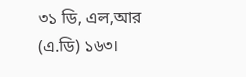৩১ ডি, এল,আর (এ.ডি) ১৬৩।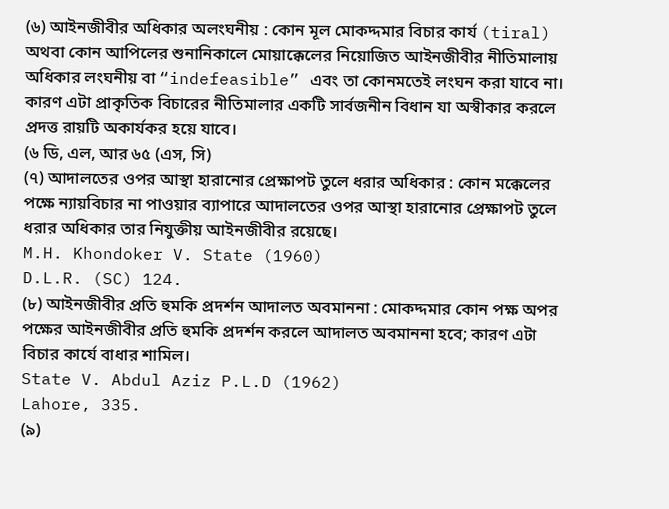(৬) আইনজীবীর অধিকার অলংঘনীয় : কোন মূল মোকদ্দমার বিচার কার্য (tiral) অথবা কোন আপিলের শুনানিকালে মোয়াক্কেলের নিয়োজিত আইনজীবীর নীতিমালায় অধিকার লংঘনীয় বা “indefeasible” এবং তা কোনমতেই লংঘন করা যাবে না। কারণ এটা প্রাকৃতিক বিচারের নীতিমালার একটি সার্বজনীন বিধান যা অস্বীকার করলে প্রদত্ত রায়টি অকার্যকর হয়ে যাবে।
(৬ ডি, এল, আর ৬৫ (এস, সি)
(৭) আদালতের ওপর আস্থা হারানোর প্রেক্ষাপট তুলে ধরার অধিকার : কোন মক্কেলের পক্ষে ন্যায়বিচার না পাওয়ার ব্যাপারে আদালতের ওপর আস্থা হারানোর প্রেক্ষাপট তুলে ধরার অধিকার তার নিযুক্তীয় আইনজীবীর রয়েছে।
M.H. Khondoker V. State (1960)
D.L.R. (SC) 124.
(৮) আইনজীবীর প্রতি হুমকি প্রদর্শন আদালত অবমাননা : মোকদ্দমার কোন পক্ষ অপর পক্ষের আইনজীবীর প্রতি হুমকি প্রদর্শন করলে আদালত অবমাননা হবে; কারণ এটা বিচার কার্যে বাধার শামিল।
State V. Abdul Aziz P.L.D (1962)
Lahore, 335.
(৯)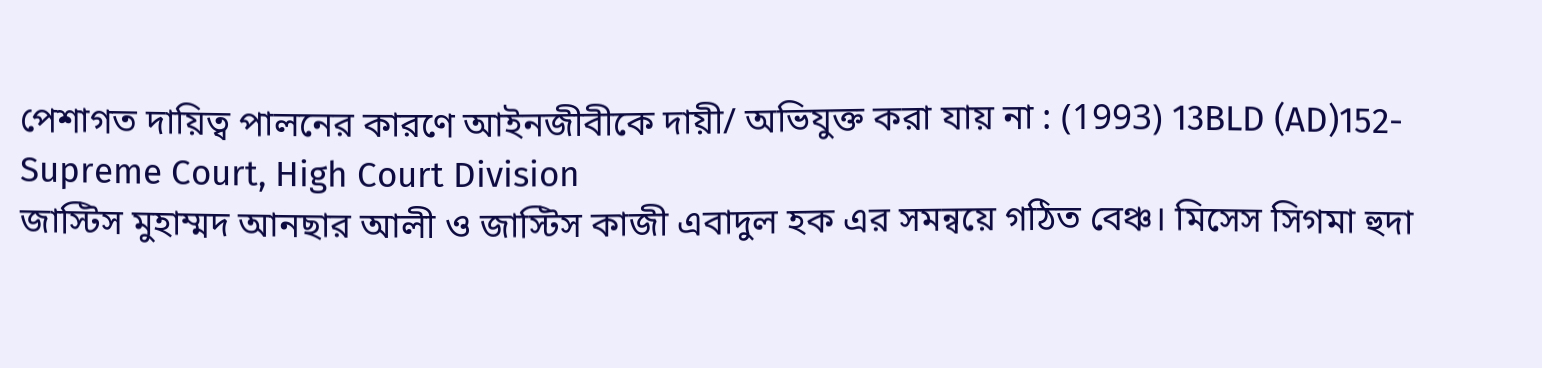পেশাগত দায়িত্ব পালনের কারণে আইনজীবীকে দায়ী/ অভিযুক্ত করা যায় না : (1993) 13BLD (AD)152-
Supreme Court, High Court Division
জাস্টিস মুহাম্মদ আনছার আলী ও জাস্টিস কাজী এবাদুল হক এর সমন্বয়ে গঠিত বেঞ্চ। মিসেস সিগমা হুদা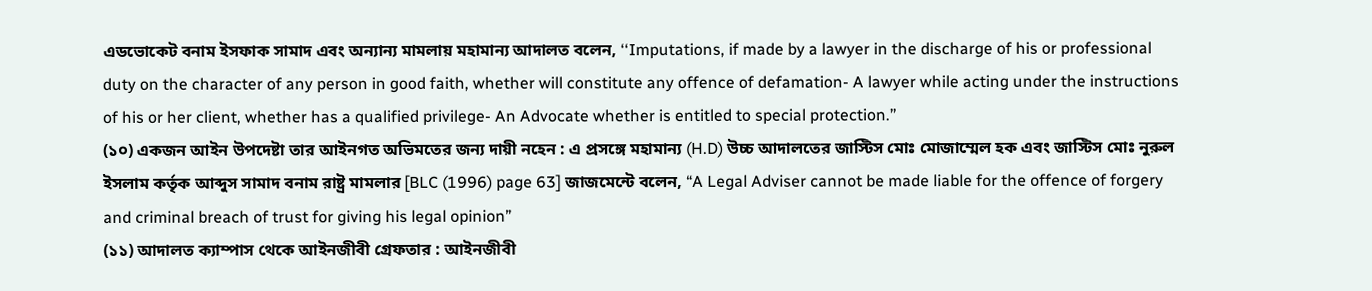এডভোকেট বনাম ইসফাক সামাদ এবং অন্যান্য মামলায় মহামান্য আদালত বলেন, ‘‘Imputations, if made by a lawyer in the discharge of his or professional duty on the character of any person in good faith, whether will constitute any offence of defamation- A lawyer while acting under the instructions of his or her client, whether has a qualified privilege- An Advocate whether is entitled to special protection.’’
(১০) একজন আইন উপদেষ্টা তার আইনগত অভিমতের জন্য দায়ী নহেন : এ প্রসঙ্গে মহামান্য (H.D) উচ্চ আদালতের জাস্টিস মোঃ মোজাম্মেল হক এবং জাস্টিস মোঃ নুরুল ইসলাম কর্তৃক আব্দুস সামাদ বনাম রাষ্ট্র মামলার [BLC (1996) page 63] জাজমেন্টে বলেন, “A Legal Adviser cannot be made liable for the offence of forgery and criminal breach of trust for giving his legal opinion”
(১১) আদালত ক্যাম্পাস থেকে আইনজীবী গ্রেফতার : আইনজীবী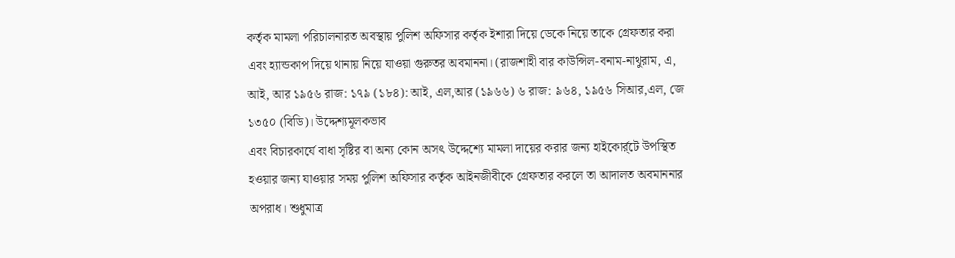কর্তৃক মামলা পরিচালনারত অবস্থায় পুলিশ অফিসার কর্তৃক ইশারা দিয়ে ডেকে নিয়ে তাকে গ্রেফতার করা এবং হ্যান্ডকাপ দিয়ে থানায় নিয়ে যাওয়া গুরুতর অবমাননা। (রাজশাহী বার কাউন্সিল-বনাম-নাথুরাম, এ, আই, আর ১৯৫৬ রাজ: ১৭৯ (১৮৪): আই, এল,আর (১৯৬৬) ৬ রাজ: ৯৬৪, ১৯৫৬ সিআর,এল, জে ১৩৫০ (বিডি)। উদ্দেশ্যমূলকভাব
এবং বিচারকার্যে বাধা সৃষ্টির বা অন্য কোন অসৎ উদ্দেশ্যে মামলা দায়ের করার জন্য হাইকোর্র্টে উপস্থিত হওয়ার জন্য যাওয়ার সময় পুলিশ অফিসার কর্তৃক আইনজীবীকে গ্রেফতার করলে তা আদালত অবমাননার অপরাধ। শুধুমাত্র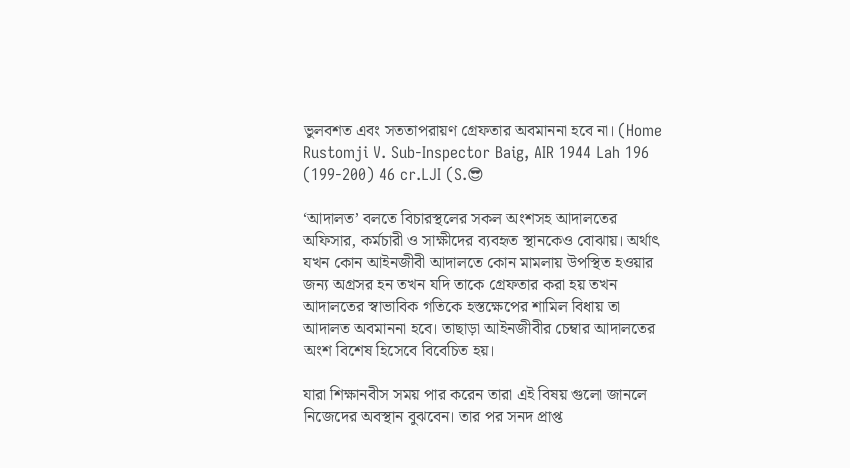ভুলবশত এবং সততাপরায়ণ গ্রেফতার অবমাননা হবে না। (Home Rustomji V. Sub-Inspector Baig, AIR 1944 Lah 196 (199-200) 46 cr.LJI (S.😎

‘আদালত’ বলতে বিচারস্থলের সকল অংশসহ আদালতের অফিসার, কর্মচারী ও সাক্ষীদের ব্যবহৃত স্থানকেও বোঝায়। অর্থাৎ যখন কোন আইনজীবী আদালতে কোন মামলায় উপস্থিত হওয়ার জন্য অগ্রসর হন তখন যদি তাকে গ্রেফতার করা হয় তখন আদালতের স্বাভাবিক গতিকে হস্তক্ষেপের শামিল বিধায় তা আদালত অবমাননা হবে। তাছাড়া আইনজীবীর চেম্বার আদালতের অংশ বিশেষ হিসেবে বিবেচিত হয়।

যারা শিক্ষানবীস সময় পার করেন তারা এই বিষয় গুলো জানলে নিজেদের অবস্থান বুঝবেন। তার পর সনদ প্রাপ্ত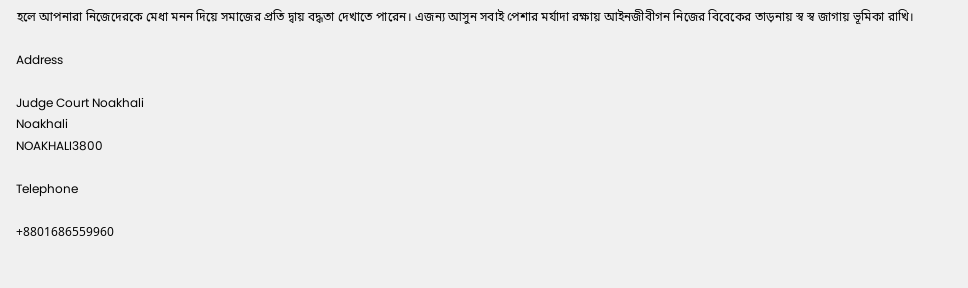হলে আপনারা নিজেদেরকে মেধা মনন দিয়ে সমাজের প্রতি দ্বায় বদ্ধতা দেখাতে পারেন। এজন্য আসুন সবাই পেশার মর্যাদা রক্ষায় আইনজীবীগন নিজের বিবেকের তাড়নায় স্ব স্ব জাগায় ভূমিকা রাখি।

Address

Judge Court Noakhali
Noakhali
NOAKHALI3800

Telephone

+8801686559960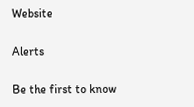Website

Alerts

Be the first to know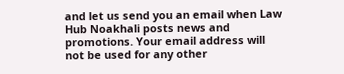and let us send you an email when Law Hub Noakhali posts news and promotions. Your email address will not be used for any other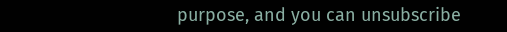purpose, and you can unsubscribe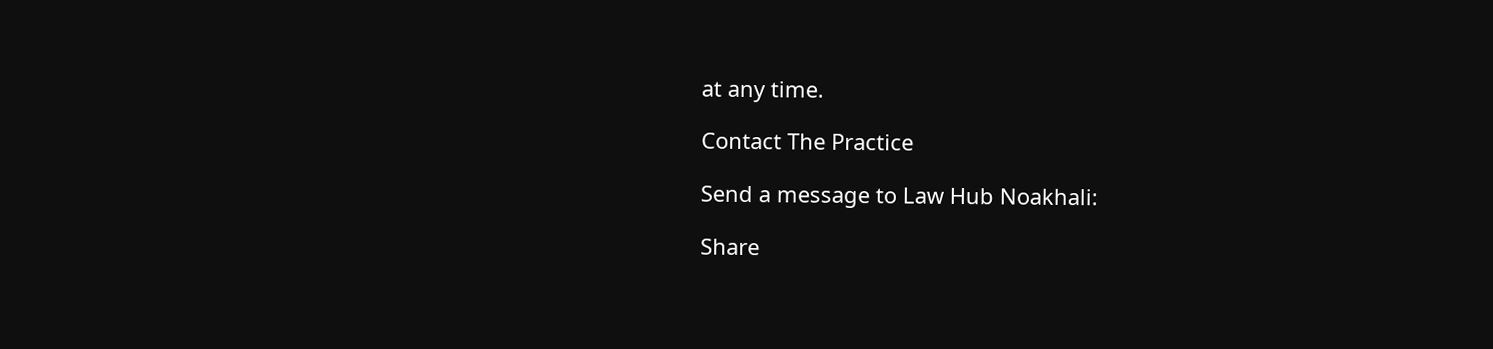at any time.

Contact The Practice

Send a message to Law Hub Noakhali:

Share